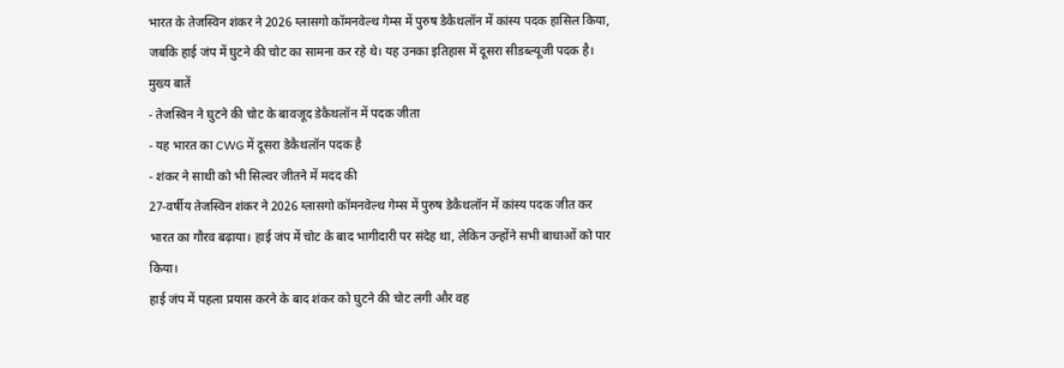भारत के तेजस्विन शंकर ने 2026 ग्लासगो कॉमनवेल्थ गेम्स में पुरुष डेकैथलॉन में कांस्य पदक हासिल किया, जबकि हाई जंप में घुटने की चोट का सामना कर रहे थे। यह उनका इतिहास में दूसरा सीडब्ल्यूजी पदक है।
मुख्य बातें
- तेजस्विन ने घुटने की चोट के बावजूद डेकैथलॉन में पदक जीता
- यह भारत का CWG में दूसरा डेकैथलॉन पदक है
- शंकर ने साथी को भी सिल्वर जीतने में मदद की
27‑वर्षीय तेजस्विन शंकर ने 2026 ग्लासगो कॉमनवेल्थ गेम्स में पुरुष डेकैथलॉन में कांस्य पदक जीत कर भारत का गौरव बढ़ाया। हाई जंप में चोट के बाद भागीदारी पर संदेह था, लेकिन उन्होंने सभी बाधाओं को पार किया।
हाई जंप में पहला प्रयास करने के बाद शंकर को घुटने की चोट लगी और वह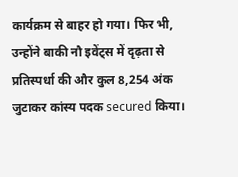कार्यक्रम से बाहर हो गया। फिर भी, उन्होंने बाकी नौ इवेंट्स में दृढ़ता से प्रतिस्पर्धा की और कुल 8,254 अंक जुटाकर कांस्य पदक secured किया।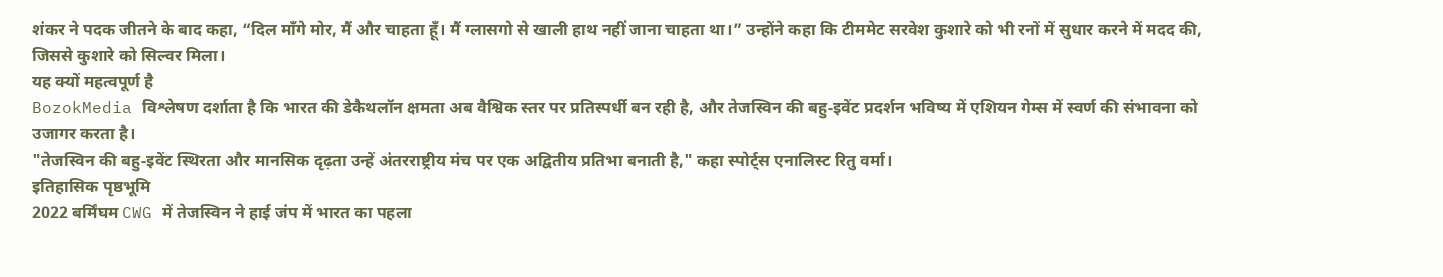शंकर ने पदक जीतने के बाद कहा, “दिल माँगे मोर, मैं और चाहता हूँ। मैं ग्लासगो से खाली हाथ नहीं जाना चाहता था।” उन्होंने कहा कि टीममेट सरवेश कुशारे को भी रनों में सुधार करने में मदद की, जिससे कुशारे को सिल्वर मिला।
यह क्यों महत्वपूर्ण है
BozokMedia विश्लेषण दर्शाता है कि भारत की डेकैथलॉन क्षमता अब वैश्विक स्तर पर प्रतिस्पर्धी बन रही है, और तेजस्विन की बहु‑इवेंट प्रदर्शन भविष्य में एशियन गेम्स में स्वर्ण की संभावना को उजागर करता है।
"तेजस्विन की बहु‑इवेंट स्थिरता और मानसिक दृढ़ता उन्हें अंतरराष्ट्रीय मंच पर एक अद्वितीय प्रतिभा बनाती है," कहा स्पोर्ट्स एनालिस्ट रितु वर्मा।
इतिहासिक पृष्ठभूमि
2022 बर्मिंघम CWG में तेजस्विन ने हाई जंप में भारत का पहला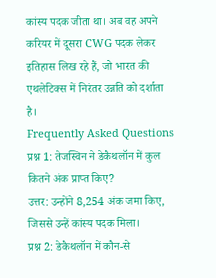कांस्य पदक जीता था। अब वह अपने करियर में दूसरा CWG पदक लेकर इतिहास लिख रहे हैं, जो भारत की एथलेटिक्स में निरंतर उन्नति को दर्शाता है।
Frequently Asked Questions
प्रश्न 1: तेजस्विन ने डेकैथलॉन में कुल कितने अंक प्राप्त किए?
उत्तर: उन्होंने 8,254 अंक जमा किए, जिससे उन्हें कांस्य पदक मिला।
प्रश्न 2: डेकैथलॉन में कौन‑से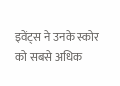इवेंट्स ने उनके स्कोर को सबसे अधिक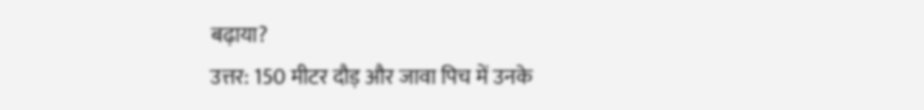बढ़ाया?
उत्तर: 150 मीटर दौड़ और जावा पिच में उनके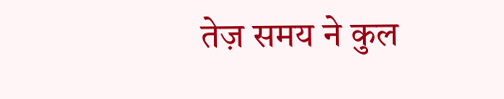तेज़ समय ने कुल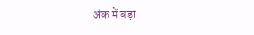अंक में बड़ा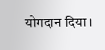योगदान दिया।